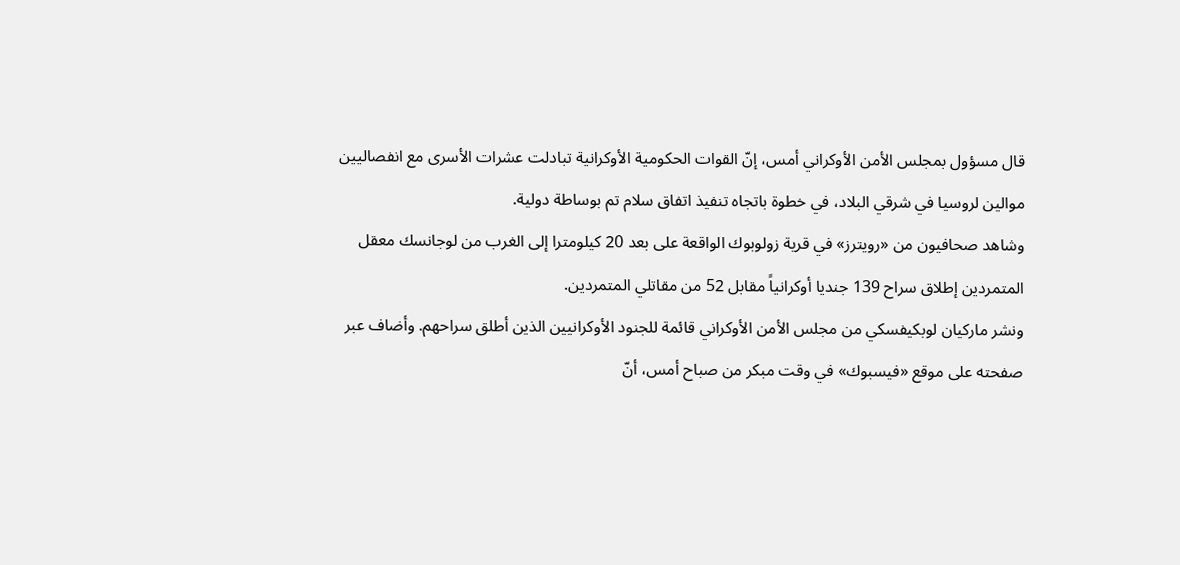قال مسؤول بمجلس الأمن الأوكراني أمس، إنّ القوات الحكومية الأوكرانية تبادلت عشرات الأسرى مع انفصاليين موالين لروسيا في شرقي البلاد، في خطوة باتجاه تنفيذ اتفاق سلام تم بوساطة دولية.
وشاهد صحافيون من «رويترز» في قرية زولوبوك الواقعة على بعد 20 كيلومترا إلى الغرب من لوجانسك معقل المتمردين إطلاق سراح 139 جنديا أوكرانياً مقابل 52 من مقاتلي المتمردين.
ونشر ماركيان لوبكيفسكي من مجلس الأمن الأوكراني قائمة للجنود الأوكرانيين الذين أطلق سراحهم. وأضاف عبر صفحته على موقع «فيسبوك» في وقت مبكر من صباح أمس، أنّ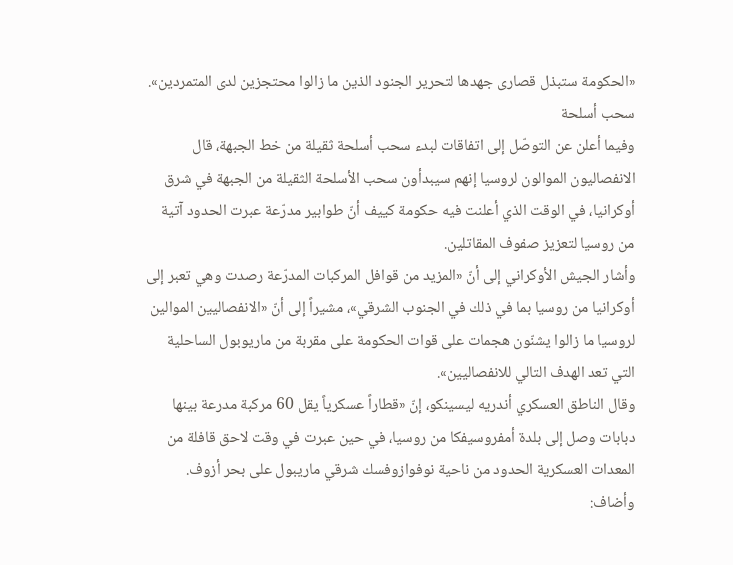«الحكومة ستبذل قصارى جهدها لتحرير الجنود الذين ما زالوا محتجزين لدى المتمردين».
سحب أسلحة
وفيما أعلن عن التوصّل إلى اتفاقات لبدء سحب أسلحة ثقيلة من خط الجبهة، قال الانفصاليون الموالون لروسيا إنهم سيبدأون سحب الأسلحة الثقيلة من الجبهة في شرق أوكرانيا، في الوقت الذي أعلنت فيه حكومة كييف أنّ طوابير مدرّعة عبرت الحدود آتية من روسيا لتعزيز صفوف المقاتلين.
وأشار الجيش الأوكراني إلى أنّ «المزيد من قوافل المركبات المدرّعة رصدت وهي تعبر إلى أوكرانيا من روسيا بما في ذلك في الجنوب الشرقي»، مشيراً إلى أنّ «الانفصاليين الموالين لروسيا ما زالوا يشنّون هجمات على قوات الحكومة على مقربة من ماريوبول الساحلية التي تعد الهدف التالي للانفصاليين».
وقال الناطق العسكري أندريه ليسينكو، إنّ «قطاراً عسكرياً يقل 60 مركبة مدرعة بينها دبابات وصل إلى بلدة أمفروسيفكا من روسيا، في حين عبرت في وقت لاحق قافلة من المعدات العسكرية الحدود من ناحية نوفوازوفسك شرقي ماريبول على بحر أزوف.
وأضاف: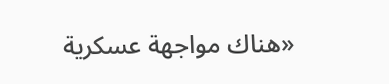«هناك مواجهة عسكرية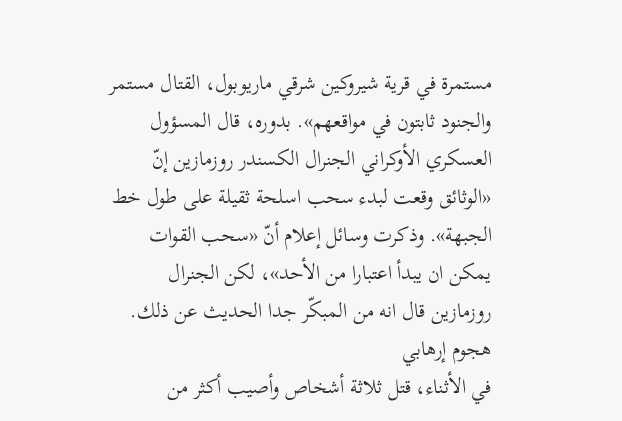مستمرة في قرية شيروكين شرقي ماريوبول، القتال مستمر والجنود ثابتون في مواقعهم». بدوره، قال المسؤول العسكري الأوكراني الجنرال الكسندر روزمازين إنّ «الوثائق وقعت لبدء سحب اسلحة ثقيلة على طول خط الجبهة». وذكرت وسائل إعلام أنّ «سحب القوات يمكن ان يبدأ اعتبارا من الأحد»، لكن الجنرال روزمازين قال انه من المبكّر جدا الحديث عن ذلك.
هجوم إرهابي
في الأثناء، قتل ثلاثة أشخاص وأصيب أكثر من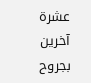عشرة آخرين بجروح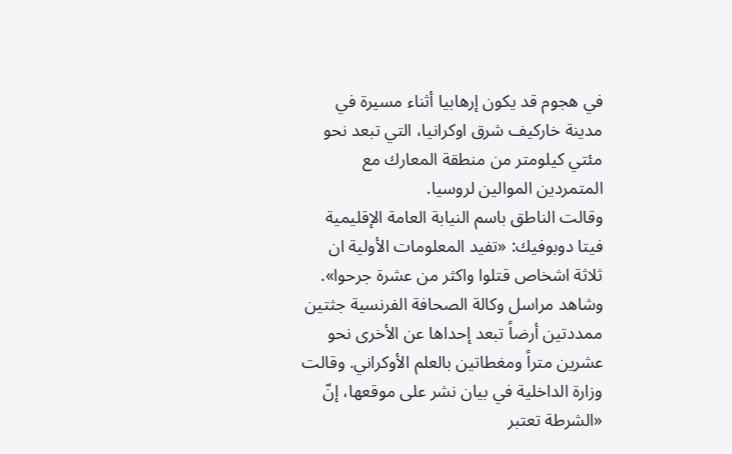في هجوم قد يكون إرهابيا أثناء مسيرة في مدينة خاركيف شرق اوكرانيا، التي تبعد نحو مئتي كيلومتر من منطقة المعارك مع المتمردين الموالين لروسيا.
وقالت الناطق باسم النيابة العامة الإقليمية فيتا دوبوفيك: «تفيد المعلومات الأولية ان ثلاثة اشخاص قتلوا واكثر من عشرة جرحوا». وشاهد مراسل وكالة الصحافة الفرنسية جثتين ممددتين أرضاً تبعد إحداها عن الأخرى نحو عشرين متراً ومغطاتين بالعلم الأوكراني. وقالت وزارة الداخلية في بيان نشر على موقعها، إنّ «الشرطة تعتبر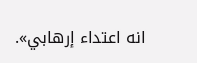انه اعتداء إرهابي».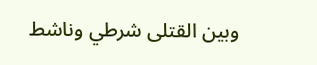وبين القتلى شرطي وناشط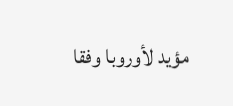مؤيد لأوروبا وفقا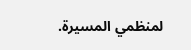لمنظمي المسيرة.